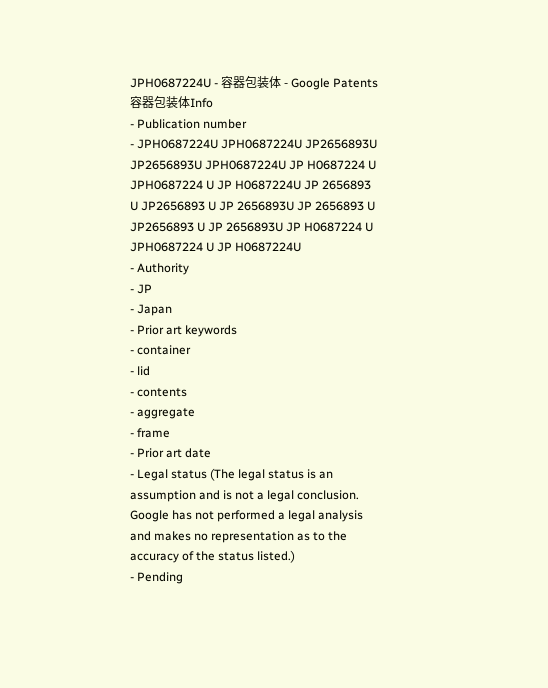JPH0687224U - 容器包装体 - Google Patents
容器包装体Info
- Publication number
- JPH0687224U JPH0687224U JP2656893U JP2656893U JPH0687224U JP H0687224 U JPH0687224 U JP H0687224U JP 2656893 U JP2656893 U JP 2656893U JP 2656893 U JP2656893 U JP 2656893U JP H0687224 U JPH0687224 U JP H0687224U
- Authority
- JP
- Japan
- Prior art keywords
- container
- lid
- contents
- aggregate
- frame
- Prior art date
- Legal status (The legal status is an assumption and is not a legal conclusion. Google has not performed a legal analysis and makes no representation as to the accuracy of the status listed.)
- Pending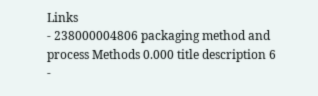Links
- 238000004806 packaging method and process Methods 0.000 title description 6
-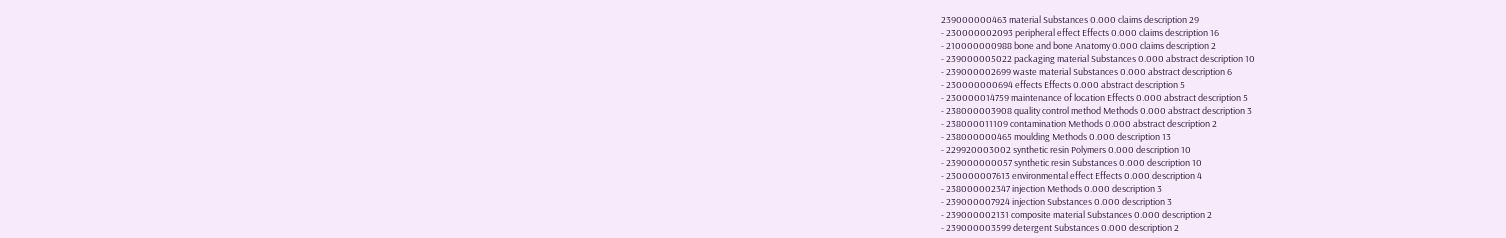239000000463 material Substances 0.000 claims description 29
- 230000002093 peripheral effect Effects 0.000 claims description 16
- 210000000988 bone and bone Anatomy 0.000 claims description 2
- 239000005022 packaging material Substances 0.000 abstract description 10
- 239000002699 waste material Substances 0.000 abstract description 6
- 230000000694 effects Effects 0.000 abstract description 5
- 230000014759 maintenance of location Effects 0.000 abstract description 5
- 238000003908 quality control method Methods 0.000 abstract description 3
- 238000011109 contamination Methods 0.000 abstract description 2
- 238000000465 moulding Methods 0.000 description 13
- 229920003002 synthetic resin Polymers 0.000 description 10
- 239000000057 synthetic resin Substances 0.000 description 10
- 230000007613 environmental effect Effects 0.000 description 4
- 238000002347 injection Methods 0.000 description 3
- 239000007924 injection Substances 0.000 description 3
- 239000002131 composite material Substances 0.000 description 2
- 239000003599 detergent Substances 0.000 description 2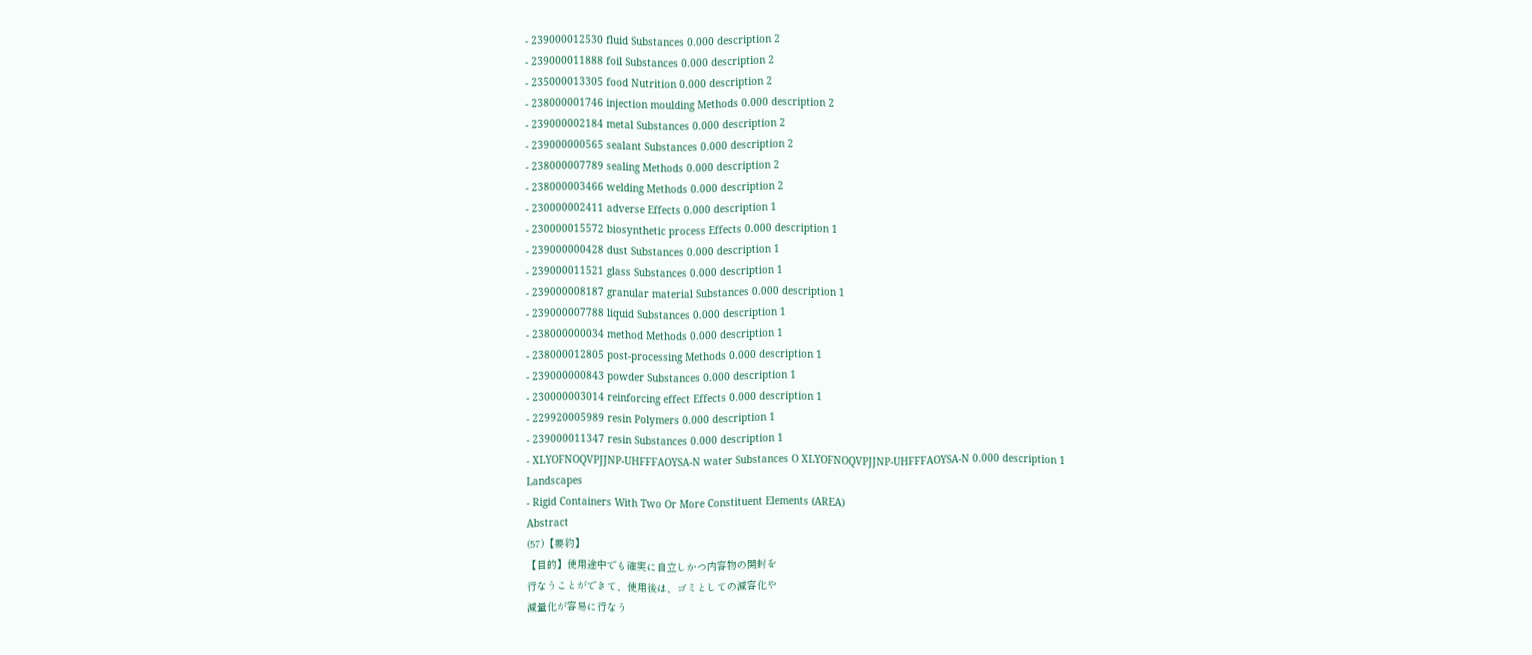- 239000012530 fluid Substances 0.000 description 2
- 239000011888 foil Substances 0.000 description 2
- 235000013305 food Nutrition 0.000 description 2
- 238000001746 injection moulding Methods 0.000 description 2
- 239000002184 metal Substances 0.000 description 2
- 239000000565 sealant Substances 0.000 description 2
- 238000007789 sealing Methods 0.000 description 2
- 238000003466 welding Methods 0.000 description 2
- 230000002411 adverse Effects 0.000 description 1
- 230000015572 biosynthetic process Effects 0.000 description 1
- 239000000428 dust Substances 0.000 description 1
- 239000011521 glass Substances 0.000 description 1
- 239000008187 granular material Substances 0.000 description 1
- 239000007788 liquid Substances 0.000 description 1
- 238000000034 method Methods 0.000 description 1
- 238000012805 post-processing Methods 0.000 description 1
- 239000000843 powder Substances 0.000 description 1
- 230000003014 reinforcing effect Effects 0.000 description 1
- 229920005989 resin Polymers 0.000 description 1
- 239000011347 resin Substances 0.000 description 1
- XLYOFNOQVPJJNP-UHFFFAOYSA-N water Substances O XLYOFNOQVPJJNP-UHFFFAOYSA-N 0.000 description 1
Landscapes
- Rigid Containers With Two Or More Constituent Elements (AREA)
Abstract
(57)【要約】
【目的】使用途中でも確実に自立しかつ内容物の開封を
行なうことができて、使用後は、ゴミとしての減容化や
減量化が容易に行なう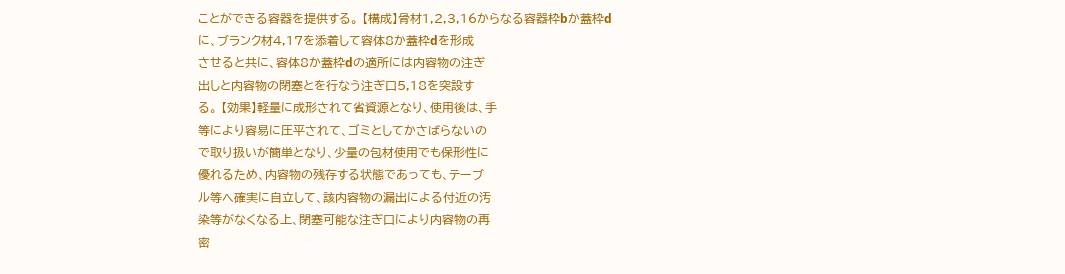ことができる容器を提供する。 【構成】骨材1,2,3,16からなる容器枠bか蓋枠d
に、ブランク材4,17を添着して容体8か蓋枠dを形成
させると共に、容体8か蓋枠dの適所には内容物の注ぎ
出しと内容物の閉塞とを行なう注ぎ口5,18を突設す
る。 【効果】軽量に成形されて省資源となり、使用後は、手
等により容易に圧平されて、ゴミとしてかさばらないの
で取り扱いが簡単となり、少量の包材使用でも保形性に
優れるため、内容物の残存する状態であっても、テーブ
ル等へ確実に自立して、該内容物の漏出による付近の汚
染等がなくなる上、閉塞可能な注ぎ口により内容物の再
密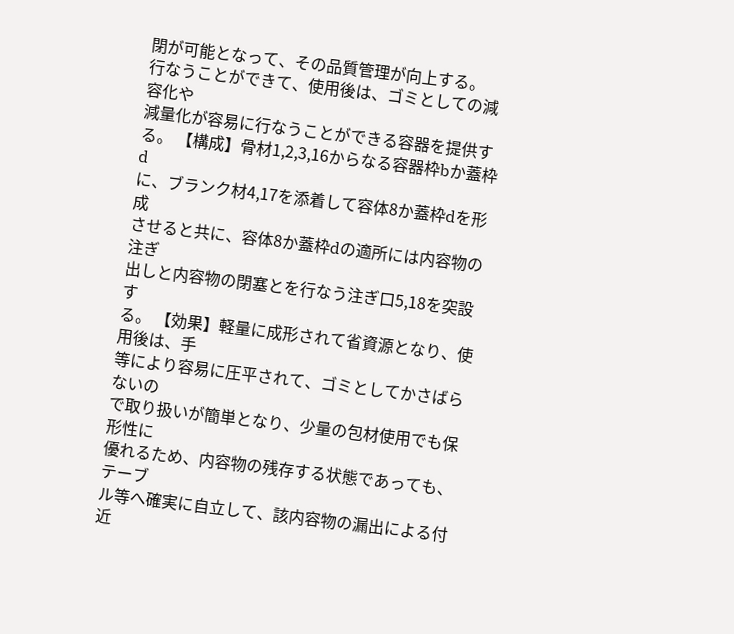閉が可能となって、その品質管理が向上する。
行なうことができて、使用後は、ゴミとしての減容化や
減量化が容易に行なうことができる容器を提供する。 【構成】骨材1,2,3,16からなる容器枠bか蓋枠d
に、ブランク材4,17を添着して容体8か蓋枠dを形成
させると共に、容体8か蓋枠dの適所には内容物の注ぎ
出しと内容物の閉塞とを行なう注ぎ口5,18を突設す
る。 【効果】軽量に成形されて省資源となり、使用後は、手
等により容易に圧平されて、ゴミとしてかさばらないの
で取り扱いが簡単となり、少量の包材使用でも保形性に
優れるため、内容物の残存する状態であっても、テーブ
ル等へ確実に自立して、該内容物の漏出による付近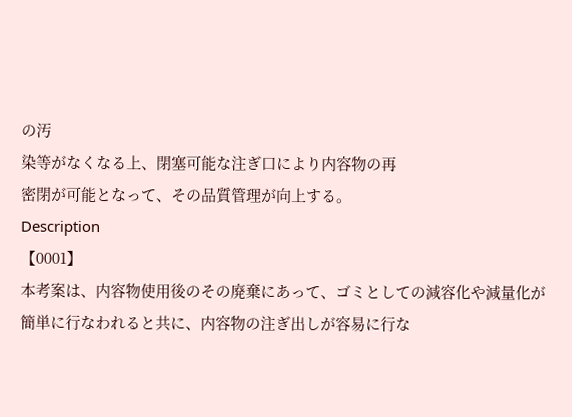の汚
染等がなくなる上、閉塞可能な注ぎ口により内容物の再
密閉が可能となって、その品質管理が向上する。
Description
【0001】
本考案は、内容物使用後のその廃棄にあって、ゴミとしての減容化や減量化が 簡単に行なわれると共に、内容物の注ぎ出しが容易に行な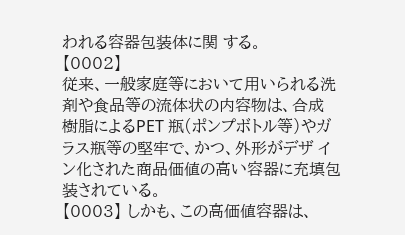われる容器包装体に関 する。
【0002】
従来、一般家庭等において用いられる洗剤や食品等の流体状の内容物は、合成 樹脂によるPET 瓶(ポンプボトル等)やガラス瓶等の堅牢で、かつ、外形がデザ イン化された商品価値の高い容器に充填包装されている。
【0003】 しかも、この高価値容器は、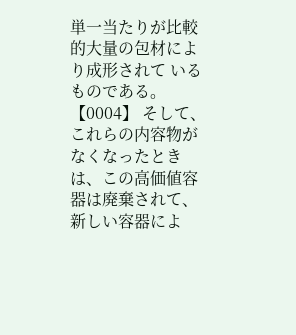単一当たりが比較的大量の包材により成形されて いるものである。
【0004】 そして、これらの内容物がなくなったときは、この高価値容器は廃棄されて、 新しい容器によ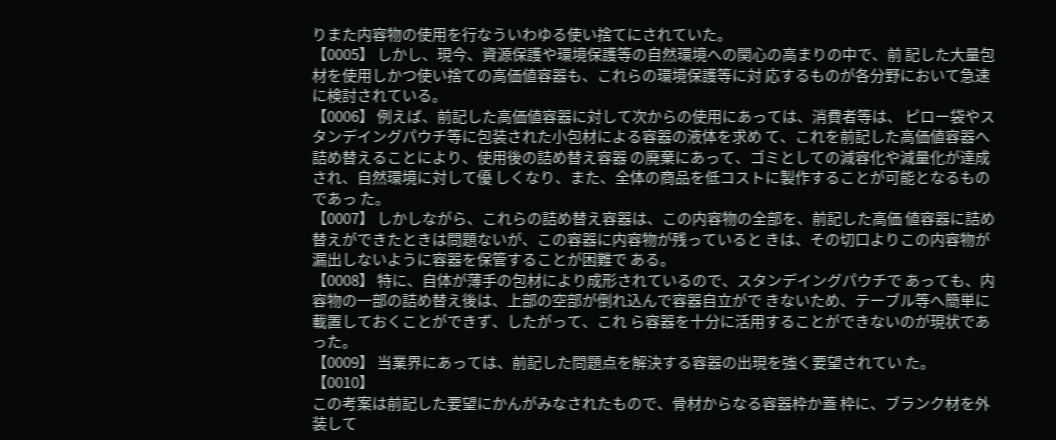りまた内容物の使用を行なういわゆる使い捨てにされていた。
【0005】 しかし、現今、資源保護や環境保護等の自然環境への関心の高まりの中で、前 記した大量包材を使用しかつ使い捨ての高価値容器も、これらの環境保護等に対 応するものが各分野において急速に検討されている。
【0006】 例えば、前記した高価値容器に対して次からの使用にあっては、消費者等は、 ピロー袋やスタンデイングパウチ等に包装された小包材による容器の液体を求め て、これを前記した高価値容器へ詰め替えることにより、使用後の詰め替え容器 の廃棄にあって、ゴミとしての減容化や減量化が達成され、自然環境に対して優 しくなり、また、全体の商品を低コストに製作することが可能となるものであっ た。
【0007】 しかしながら、これらの詰め替え容器は、この内容物の全部を、前記した高価 値容器に詰め替えができたときは問題ないが、この容器に内容物が残っていると きは、その切口よりこの内容物が漏出しないように容器を保管することが困難で ある。
【0008】 特に、自体が薄手の包材により成形されているので、スタンデイングパウチで あっても、内容物の一部の詰め替え後は、上部の空部が倒れ込んで容器自立がで きないため、テーブル等へ簡単に載置しておくことができず、したがって、これ ら容器を十分に活用することができないのが現状であった。
【0009】 当業界にあっては、前記した問題点を解決する容器の出現を強く要望されてい た。
【0010】
この考案は前記した要望にかんがみなされたもので、骨材からなる容器枠か蓋 枠に、ブランク材を外装して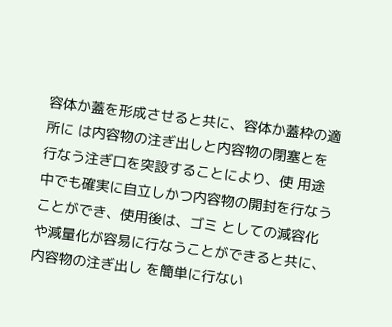容体か蓋を形成させると共に、容体か蓋枠の適所に は内容物の注ぎ出しと内容物の閉塞とを行なう注ぎ口を突設することにより、使 用途中でも確実に自立しかつ内容物の開封を行なうことができ、使用後は、ゴミ としての減容化や減量化が容易に行なうことができると共に、内容物の注ぎ出し を簡単に行ない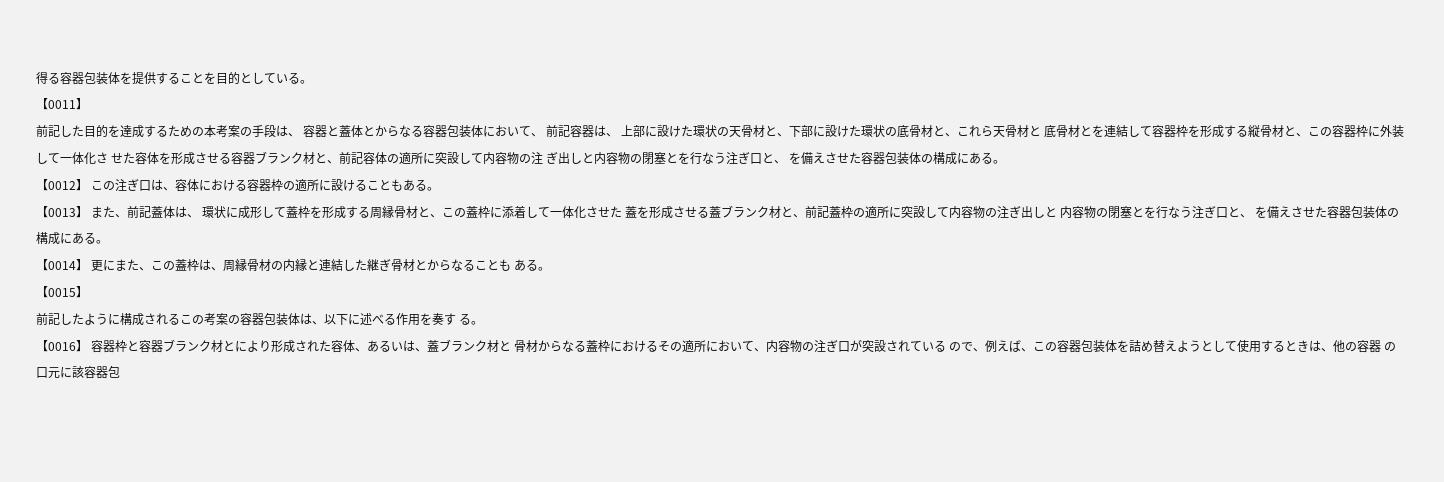得る容器包装体を提供することを目的としている。
【0011】
前記した目的を達成するための本考案の手段は、 容器と蓋体とからなる容器包装体において、 前記容器は、 上部に設けた環状の天骨材と、下部に設けた環状の底骨材と、これら天骨材と 底骨材とを連結して容器枠を形成する縦骨材と、この容器枠に外装して一体化さ せた容体を形成させる容器ブランク材と、前記容体の適所に突設して内容物の注 ぎ出しと内容物の閉塞とを行なう注ぎ口と、 を備えさせた容器包装体の構成にある。
【0012】 この注ぎ口は、容体における容器枠の適所に設けることもある。
【0013】 また、前記蓋体は、 環状に成形して蓋枠を形成する周縁骨材と、この蓋枠に添着して一体化させた 蓋を形成させる蓋ブランク材と、前記蓋枠の適所に突設して内容物の注ぎ出しと 内容物の閉塞とを行なう注ぎ口と、 を備えさせた容器包装体の構成にある。
【0014】 更にまた、この蓋枠は、周縁骨材の内縁と連結した継ぎ骨材とからなることも ある。
【0015】
前記したように構成されるこの考案の容器包装体は、以下に述べる作用を奏す る。
【0016】 容器枠と容器ブランク材とにより形成された容体、あるいは、蓋ブランク材と 骨材からなる蓋枠におけるその適所において、内容物の注ぎ口が突設されている ので、例えば、この容器包装体を詰め替えようとして使用するときは、他の容器 の口元に該容器包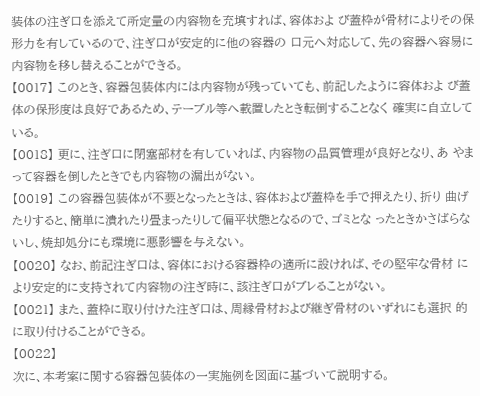装体の注ぎ口を添えて所定量の内容物を充填すれば、容体およ び蓋枠が骨材によりその保形力を有しているので、注ぎ口が安定的に他の容器の 口元へ対応して、先の容器へ容易に内容物を移し替えることができる。
【0017】 このとき、容器包装体内には内容物が残っていても、前記したように容体およ び蓋体の保形度は良好であるため、テーブル等へ載置したとき転倒することなく 確実に自立している。
【0018】 更に、注ぎ口に閉塞部材を有していれば、内容物の品質管理が良好となり、あ やまって容器を倒したときでも内容物の漏出がない。
【0019】 この容器包装体が不要となったときは、容体および蓋枠を手で押えたり、折り 曲げたりすると、簡単に潰れたり畳まったりして偏平状態となるので、ゴミとな ったときかさばらないし、焼却処分にも環境に悪影響を与えない。
【0020】 なお、前記注ぎ口は、容体における容器枠の適所に設ければ、その堅牢な骨材 により安定的に支持されて内容物の注ぎ時に、該注ぎ口がブレることがない。
【0021】 また、蓋枠に取り付けた注ぎ口は、周縁骨材および継ぎ骨材のいずれにも選択 的に取り付けることができる。
【0022】
次に、本考案に関する容器包装体の一実施例を図面に基づいて説明する。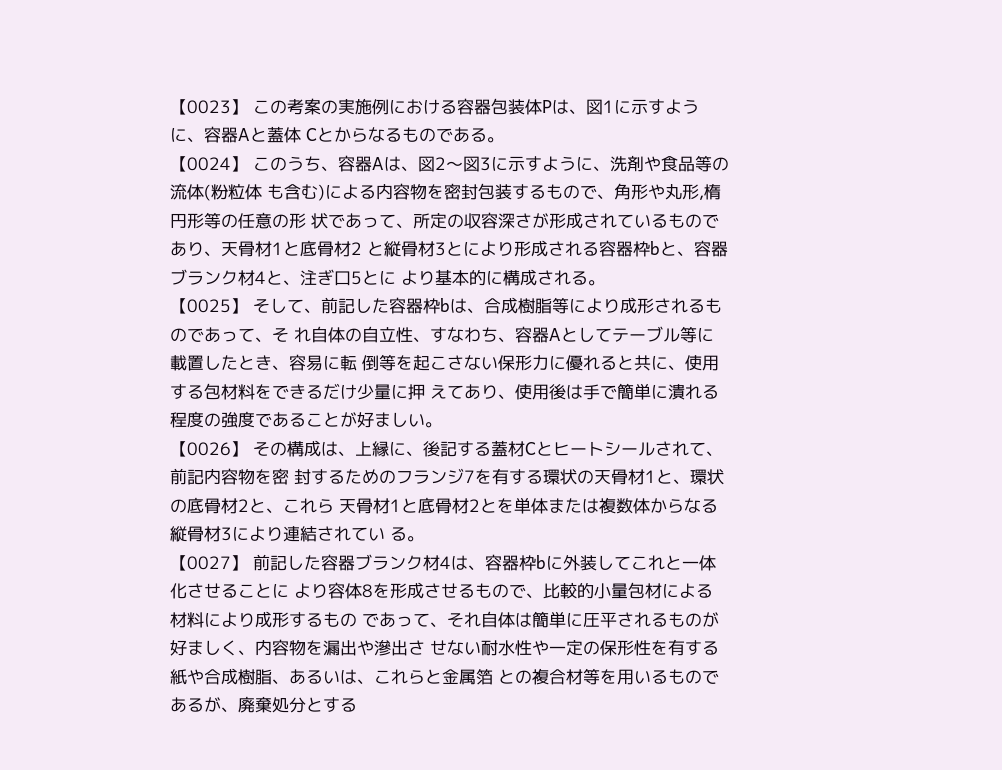【0023】 この考案の実施例における容器包装体Pは、図1に示すように、容器Aと蓋体 Cとからなるものである。
【0024】 このうち、容器Aは、図2〜図3に示すように、洗剤や食品等の流体(粉粒体 も含む)による内容物を密封包装するもので、角形や丸形,楕円形等の任意の形 状であって、所定の収容深さが形成されているものであり、天骨材1と底骨材2 と縦骨材3とにより形成される容器枠bと、容器ブランク材4と、注ぎ口5とに より基本的に構成される。
【0025】 そして、前記した容器枠bは、合成樹脂等により成形されるものであって、そ れ自体の自立性、すなわち、容器Aとしてテーブル等に載置したとき、容易に転 倒等を起こさない保形力に優れると共に、使用する包材料をできるだけ少量に押 えてあり、使用後は手で簡単に潰れる程度の強度であることが好ましい。
【0026】 その構成は、上縁に、後記する蓋材Cとヒートシールされて、前記内容物を密 封するためのフランジ7を有する環状の天骨材1と、環状の底骨材2と、これら 天骨材1と底骨材2とを単体または複数体からなる縦骨材3により連結されてい る。
【0027】 前記した容器ブランク材4は、容器枠bに外装してこれと一体化させることに より容体8を形成させるもので、比較的小量包材による材料により成形するもの であって、それ自体は簡単に圧平されるものが好ましく、内容物を漏出や滲出さ せない耐水性や一定の保形性を有する紙や合成樹脂、あるいは、これらと金属箔 との複合材等を用いるものであるが、廃棄処分とする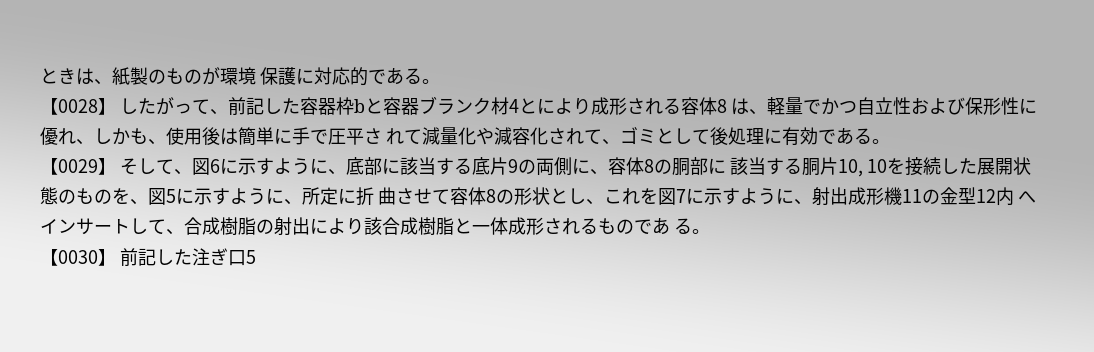ときは、紙製のものが環境 保護に対応的である。
【0028】 したがって、前記した容器枠bと容器ブランク材4とにより成形される容体8 は、軽量でかつ自立性および保形性に優れ、しかも、使用後は簡単に手で圧平さ れて減量化や減容化されて、ゴミとして後処理に有効である。
【0029】 そして、図6に示すように、底部に該当する底片9の両側に、容体8の胴部に 該当する胴片10, 10を接続した展開状態のものを、図5に示すように、所定に折 曲させて容体8の形状とし、これを図7に示すように、射出成形機11の金型12内 へインサートして、合成樹脂の射出により該合成樹脂と一体成形されるものであ る。
【0030】 前記した注ぎ口5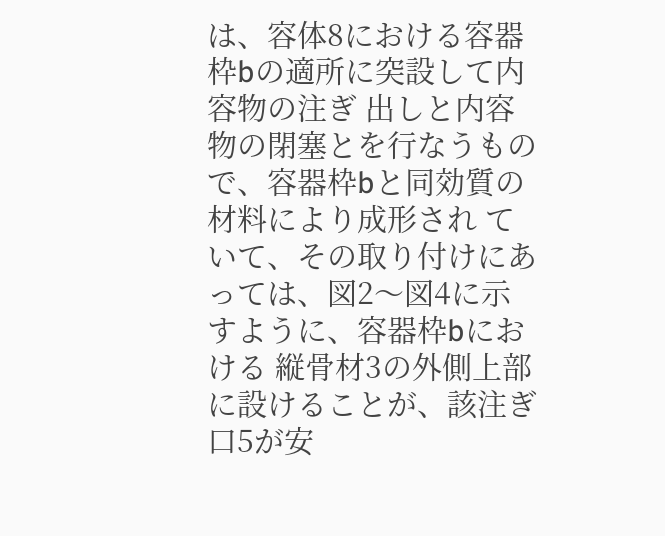は、容体8における容器枠bの適所に突設して内容物の注ぎ 出しと内容物の閉塞とを行なうもので、容器枠bと同効質の材料により成形され ていて、その取り付けにあっては、図2〜図4に示すように、容器枠bにおける 縦骨材3の外側上部に設けることが、該注ぎ口5が安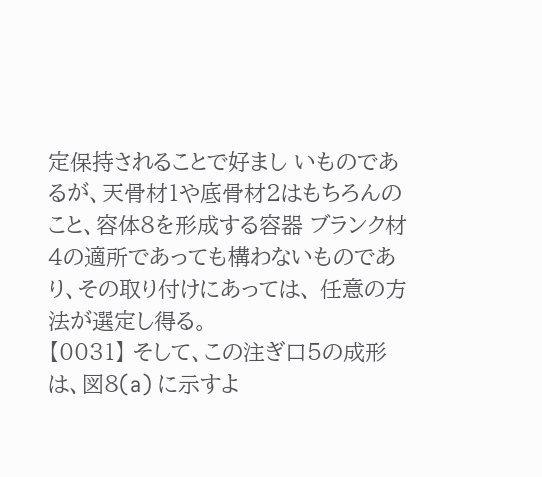定保持されることで好まし いものであるが、天骨材1や底骨材2はもちろんのこと、容体8を形成する容器 ブランク材4の適所であっても構わないものであり、その取り付けにあっては、 任意の方法が選定し得る。
【0031】 そして、この注ぎ口5の成形は、図8(a) に示すよ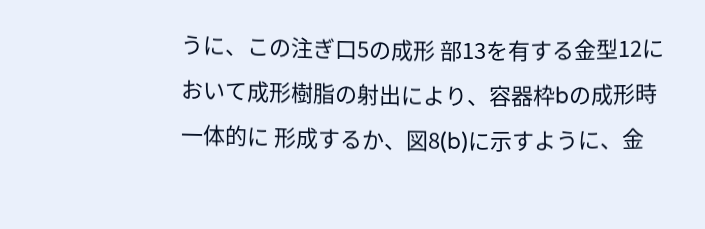うに、この注ぎ口5の成形 部13を有する金型12において成形樹脂の射出により、容器枠bの成形時一体的に 形成するか、図8(b)に示すように、金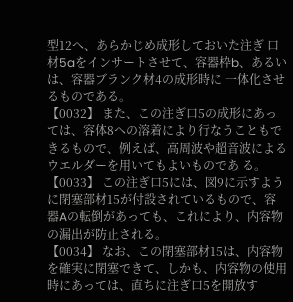型12へ、あらかじめ成形しておいた注ぎ 口材5aをインサートさせて、容器枠b、あるいは、容器ブランク材4の成形時に 一体化させるものである。
【0032】 また、この注ぎ口5の成形にあっては、容体8への溶着により行なうこともで きるもので、例えば、高周波や超音波によるウエルダーを用いてもよいものであ る。
【0033】 この注ぎ口5には、図9に示すように閉塞部材15が付設されているもので、容 器Aの転倒があっても、これにより、内容物の漏出が防止される。
【0034】 なお、この閉塞部材15は、内容物を確実に閉塞できて、しかも、内容物の使用 時にあっては、直ちに注ぎ口5を開放す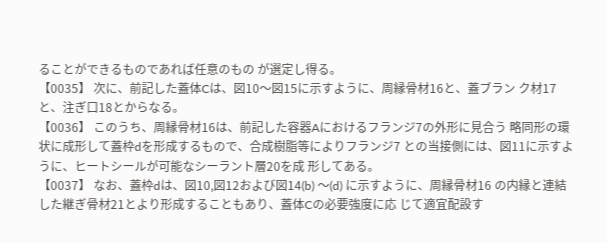ることができるものであれば任意のもの が選定し得る。
【0035】 次に、前記した蓋体Cは、図10〜図15に示すように、周縁骨材16と、蓋ブラン ク材17と、注ぎ口18とからなる。
【0036】 このうち、周縁骨材16は、前記した容器Aにおけるフランジ7の外形に見合う 略同形の環状に成形して蓋枠dを形成するもので、合成樹脂等によりフランジ7 との当接側には、図11に示すように、ヒートシールが可能なシーラント層20を成 形してある。
【0037】 なお、蓋枠dは、図10,図12および図14(b) 〜(d) に示すように、周縁骨材16 の内縁と連結した継ぎ骨材21とより形成することもあり、蓋体Cの必要強度に応 じて適宜配設す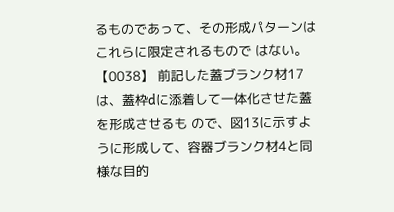るものであって、その形成パターンはこれらに限定されるもので はない。
【0038】 前記した蓋ブランク材17は、蓋枠dに添着して一体化させた蓋を形成させるも ので、図13に示すように形成して、容器ブランク材4と同様な目的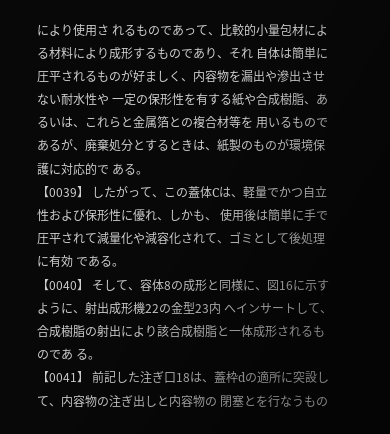により使用さ れるものであって、比較的小量包材による材料により成形するものであり、それ 自体は簡単に圧平されるものが好ましく、内容物を漏出や滲出させない耐水性や 一定の保形性を有する紙や合成樹脂、あるいは、これらと金属箔との複合材等を 用いるものであるが、廃棄処分とするときは、紙製のものが環境保護に対応的で ある。
【0039】 したがって、この蓋体Cは、軽量でかつ自立性および保形性に優れ、しかも、 使用後は簡単に手で圧平されて減量化や減容化されて、ゴミとして後処理に有効 である。
【0040】 そして、容体8の成形と同様に、図16に示すように、射出成形機22の金型23内 へインサートして、合成樹脂の射出により該合成樹脂と一体成形されるものであ る。
【0041】 前記した注ぎ口18は、蓋枠dの適所に突設して、内容物の注ぎ出しと内容物の 閉塞とを行なうもの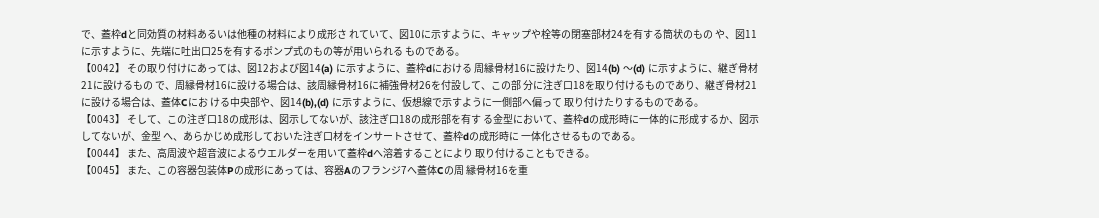で、蓋枠dと同効質の材料あるいは他種の材料により成形さ れていて、図10に示すように、キャップや栓等の閉塞部材24を有する筒状のもの や、図11に示すように、先端に吐出口25を有するポンプ式のもの等が用いられる ものである。
【0042】 その取り付けにあっては、図12および図14(a) に示すように、蓋枠dにおける 周縁骨材16に設けたり、図14(b) 〜(d) に示すように、継ぎ骨材21に設けるもの で、周縁骨材16に設ける場合は、該周縁骨材16に補強骨材26を付設して、この部 分に注ぎ口18を取り付けるものであり、継ぎ骨材21に設ける場合は、蓋体Cにお ける中央部や、図14(b),(d) に示すように、仮想線で示すように一側部へ偏って 取り付けたりするものである。
【0043】 そして、この注ぎ口18の成形は、図示してないが、該注ぎ口18の成形部を有す る金型において、蓋枠dの成形時に一体的に形成するか、図示してないが、金型 へ、あらかじめ成形しておいた注ぎ口材をインサートさせて、蓋枠dの成形時に 一体化させるものである。
【0044】 また、高周波や超音波によるウエルダーを用いて蓋枠dへ溶着することにより 取り付けることもできる。
【0045】 また、この容器包装体Pの成形にあっては、容器Aのフランジ7へ蓋体Cの周 縁骨材16を重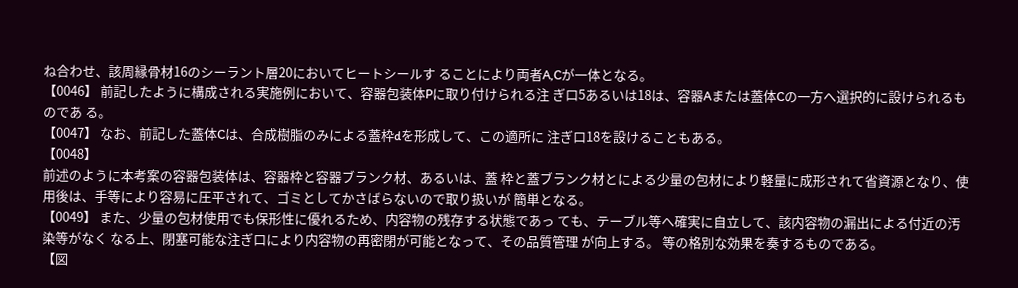ね合わせ、該周縁骨材16のシーラント層20においてヒートシールす ることにより両者A,Cが一体となる。
【0046】 前記したように構成される実施例において、容器包装体Pに取り付けられる注 ぎ口5あるいは18は、容器Aまたは蓋体Cの一方へ選択的に設けられるものであ る。
【0047】 なお、前記した蓋体Cは、合成樹脂のみによる蓋枠dを形成して、この適所に 注ぎ口18を設けることもある。
【0048】
前述のように本考案の容器包装体は、容器枠と容器ブランク材、あるいは、蓋 枠と蓋ブランク材とによる少量の包材により軽量に成形されて省資源となり、使 用後は、手等により容易に圧平されて、ゴミとしてかさばらないので取り扱いが 簡単となる。
【0049】 また、少量の包材使用でも保形性に優れるため、内容物の残存する状態であっ ても、テーブル等へ確実に自立して、該内容物の漏出による付近の汚染等がなく なる上、閉塞可能な注ぎ口により内容物の再密閉が可能となって、その品質管理 が向上する。 等の格別な効果を奏するものである。
【図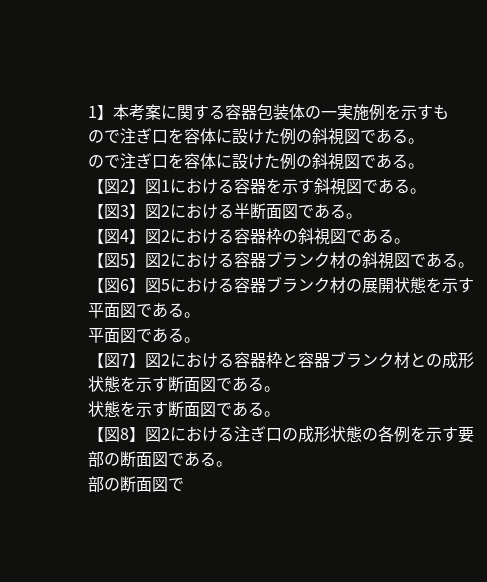1】本考案に関する容器包装体の一実施例を示すも
ので注ぎ口を容体に設けた例の斜視図である。
ので注ぎ口を容体に設けた例の斜視図である。
【図2】図1における容器を示す斜視図である。
【図3】図2における半断面図である。
【図4】図2における容器枠の斜視図である。
【図5】図2における容器ブランク材の斜視図である。
【図6】図5における容器ブランク材の展開状態を示す
平面図である。
平面図である。
【図7】図2における容器枠と容器ブランク材との成形
状態を示す断面図である。
状態を示す断面図である。
【図8】図2における注ぎ口の成形状態の各例を示す要
部の断面図である。
部の断面図で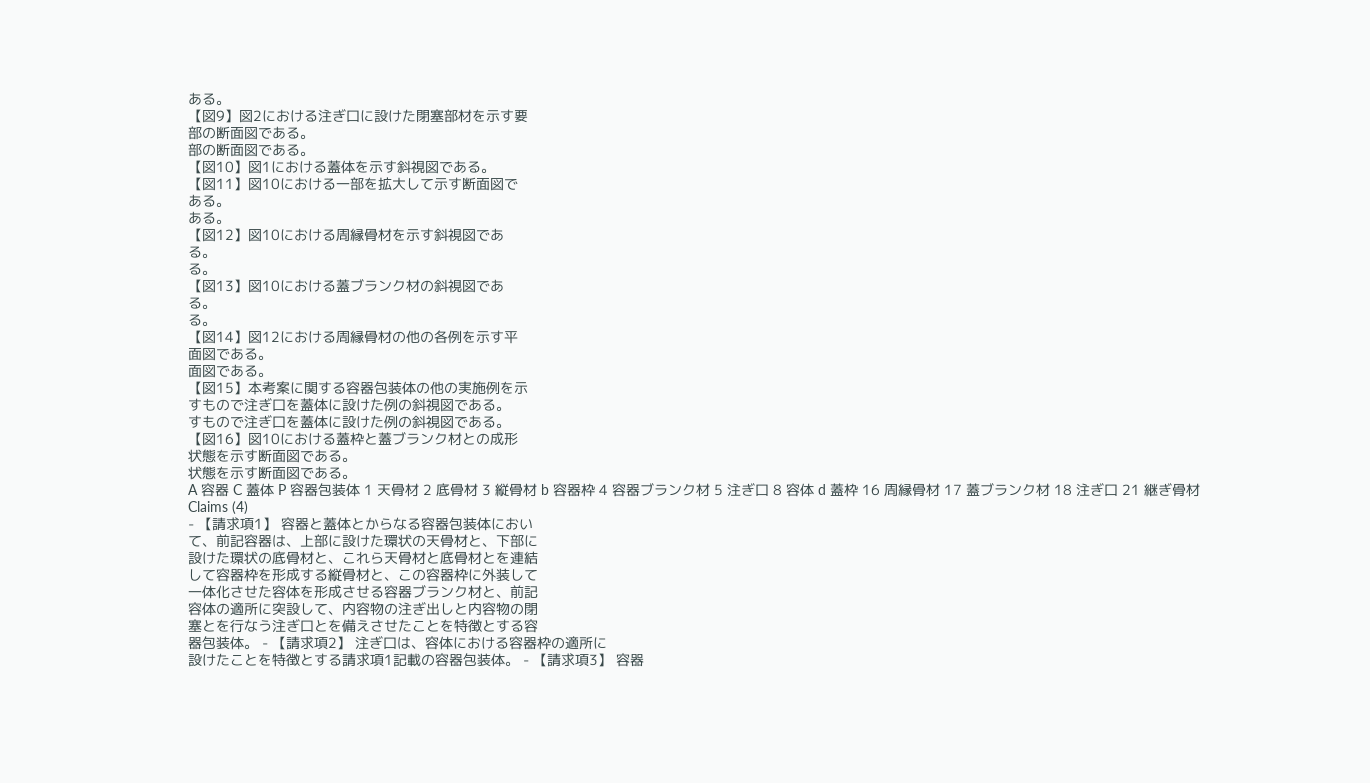ある。
【図9】図2における注ぎ口に設けた閉塞部材を示す要
部の断面図である。
部の断面図である。
【図10】図1における蓋体を示す斜視図である。
【図11】図10における一部を拡大して示す断面図で
ある。
ある。
【図12】図10における周縁骨材を示す斜視図であ
る。
る。
【図13】図10における蓋ブランク材の斜視図であ
る。
る。
【図14】図12における周縁骨材の他の各例を示す平
面図である。
面図である。
【図15】本考案に関する容器包装体の他の実施例を示
すもので注ぎ口を蓋体に設けた例の斜視図である。
すもので注ぎ口を蓋体に設けた例の斜視図である。
【図16】図10における蓋枠と蓋ブランク材との成形
状態を示す断面図である。
状態を示す断面図である。
A 容器 C 蓋体 P 容器包装体 1 天骨材 2 底骨材 3 縦骨材 b 容器枠 4 容器ブランク材 5 注ぎ口 8 容体 d 蓋枠 16 周縁骨材 17 蓋ブランク材 18 注ぎ口 21 継ぎ骨材
Claims (4)
- 【請求項1】 容器と蓋体とからなる容器包装体におい
て、前記容器は、上部に設けた環状の天骨材と、下部に
設けた環状の底骨材と、これら天骨材と底骨材とを連結
して容器枠を形成する縦骨材と、この容器枠に外装して
一体化させた容体を形成させる容器ブランク材と、前記
容体の適所に突設して、内容物の注ぎ出しと内容物の閉
塞とを行なう注ぎ口とを備えさせたことを特徴とする容
器包装体。 - 【請求項2】 注ぎ口は、容体における容器枠の適所に
設けたことを特徴とする請求項1記載の容器包装体。 - 【請求項3】 容器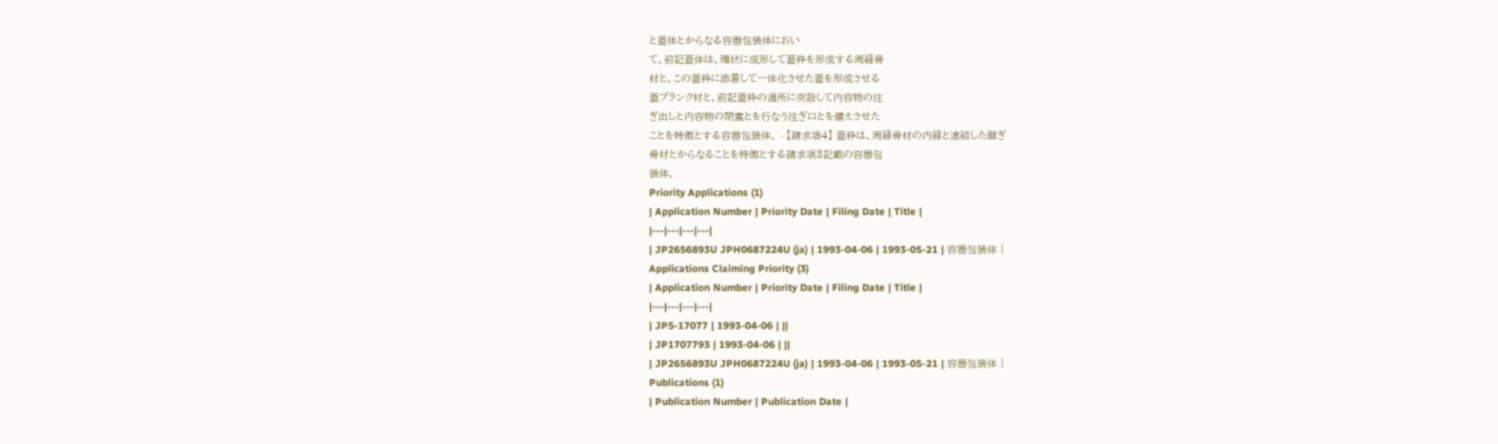と蓋体とからなる容器包装体におい
て、前記蓋体は、環状に成形して蓋枠を形成する周縁骨
材と、この蓋枠に添着して一体化させた蓋を形成させる
蓋ブランク材と、前記蓋枠の適所に突設して内容物の注
ぎ出しと内容物の閉塞とを行なう注ぎ口とを備えさせた
ことを特徴とする容器包装体。 - 【請求項4】 蓋枠は、周縁骨材の内縁と連結した継ぎ
骨材とからなることを特徴とする請求項3記載の容器包
装体。
Priority Applications (1)
| Application Number | Priority Date | Filing Date | Title |
|---|---|---|---|
| JP2656893U JPH0687224U (ja) | 1993-04-06 | 1993-05-21 | 容器包装体 |
Applications Claiming Priority (3)
| Application Number | Priority Date | Filing Date | Title |
|---|---|---|---|
| JP5-17077 | 1993-04-06 | ||
| JP1707793 | 1993-04-06 | ||
| JP2656893U JPH0687224U (ja) | 1993-04-06 | 1993-05-21 | 容器包装体 |
Publications (1)
| Publication Number | Publication Date |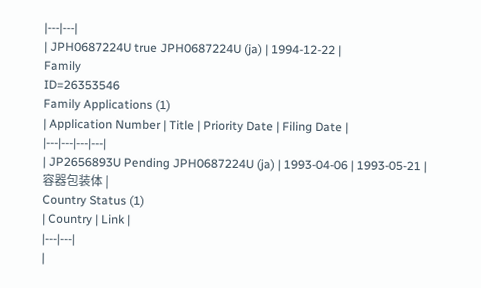|---|---|
| JPH0687224U true JPH0687224U (ja) | 1994-12-22 |
Family
ID=26353546
Family Applications (1)
| Application Number | Title | Priority Date | Filing Date |
|---|---|---|---|
| JP2656893U Pending JPH0687224U (ja) | 1993-04-06 | 1993-05-21 | 容器包装体 |
Country Status (1)
| Country | Link |
|---|---|
|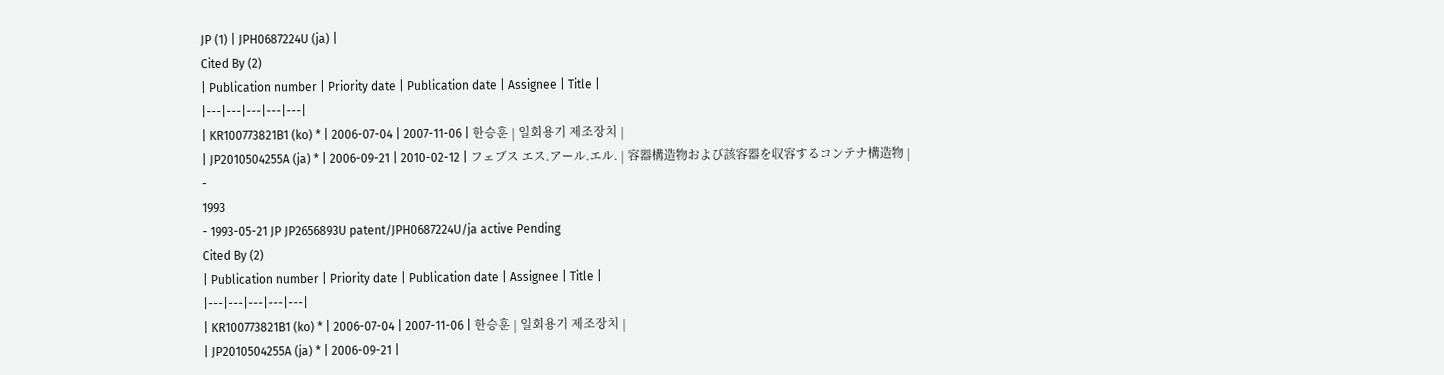JP (1) | JPH0687224U (ja) |
Cited By (2)
| Publication number | Priority date | Publication date | Assignee | Title |
|---|---|---|---|---|
| KR100773821B1 (ko) * | 2006-07-04 | 2007-11-06 | 한승훈 | 일회용기 제조장치 |
| JP2010504255A (ja) * | 2006-09-21 | 2010-02-12 | フェブス エス.アール.エル. | 容器構造物および該容器を収容するコンテナ構造物 |
-
1993
- 1993-05-21 JP JP2656893U patent/JPH0687224U/ja active Pending
Cited By (2)
| Publication number | Priority date | Publication date | Assignee | Title |
|---|---|---|---|---|
| KR100773821B1 (ko) * | 2006-07-04 | 2007-11-06 | 한승훈 | 일회용기 제조장치 |
| JP2010504255A (ja) * | 2006-09-21 |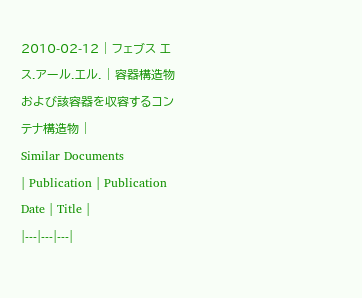2010-02-12 | フェブス エス.アール.エル. | 容器構造物および該容器を収容するコンテナ構造物 |
Similar Documents
| Publication | Publication Date | Title |
|---|---|---|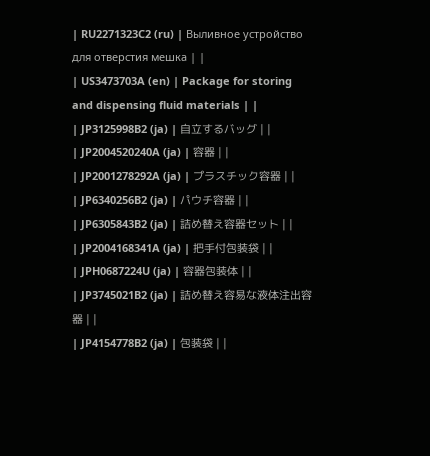| RU2271323C2 (ru) | Выливное устройство для отверстия мешка | |
| US3473703A (en) | Package for storing and dispensing fluid materials | |
| JP3125998B2 (ja) | 自立するバッグ | |
| JP2004520240A (ja) | 容器 | |
| JP2001278292A (ja) | プラスチック容器 | |
| JP6340256B2 (ja) | パウチ容器 | |
| JP6305843B2 (ja) | 詰め替え容器セット | |
| JP2004168341A (ja) | 把手付包装袋 | |
| JPH0687224U (ja) | 容器包装体 | |
| JP3745021B2 (ja) | 詰め替え容易な液体注出容器 | |
| JP4154778B2 (ja) | 包装袋 | |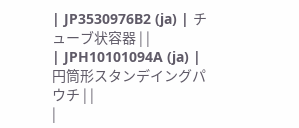| JP3530976B2 (ja) | チューブ状容器 | |
| JPH10101094A (ja) | 円筒形スタンデイングパウチ | |
|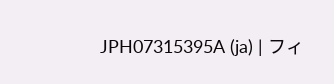JPH07315395A (ja) | フィ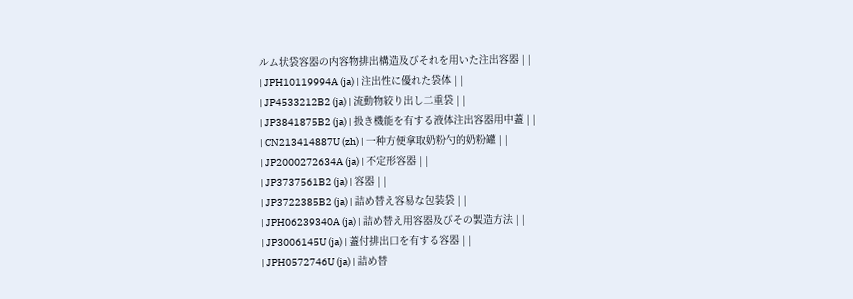ルム状袋容器の内容物排出構造及びそれを用いた注出容器 | |
| JPH10119994A (ja) | 注出性に優れた袋体 | |
| JP4533212B2 (ja) | 流動物絞り出し二重袋 | |
| JP3841875B2 (ja) | 扱き機能を有する液体注出容器用中蓋 | |
| CN213414887U (zh) | 一种方便拿取奶粉勺的奶粉罐 | |
| JP2000272634A (ja) | 不定形容器 | |
| JP3737561B2 (ja) | 容器 | |
| JP3722385B2 (ja) | 詰め替え容易な包装袋 | |
| JPH06239340A (ja) | 詰め替え用容器及びその製造方法 | |
| JP3006145U (ja) | 蓋付排出口を有する容器 | |
| JPH0572746U (ja) | 詰め替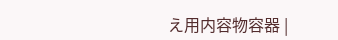え用内容物容器 |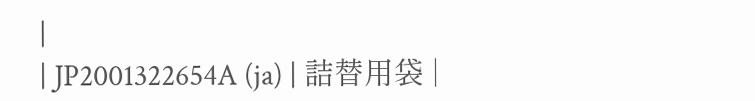|
| JP2001322654A (ja) | 詰替用袋 |